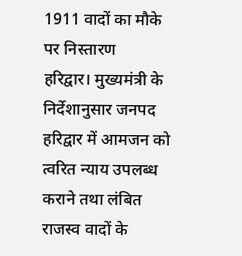1911 वादों का मौके पर निस्तारण
हरिद्वार। मुख्यमंत्री के निर्देशानुसार जनपद हरिद्वार में आमजन को त्वरित न्याय उपलब्ध कराने तथा लंबित राजस्व वादों के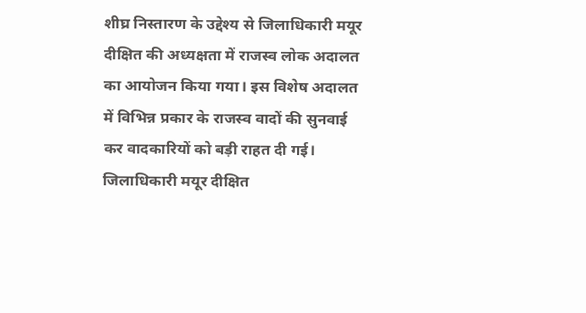शीघ्र निस्तारण के उद्देश्य से जिलाधिकारी मयूर दीक्षित की अध्यक्षता में राजस्व लोक अदालत का आयोजन किया गया। इस विशेष अदालत में विभिन्न प्रकार के राजस्व वादों की सुनवाई कर वादकारियों को बड़ी राहत दी गई।
जिलाधिकारी मयूर दीक्षित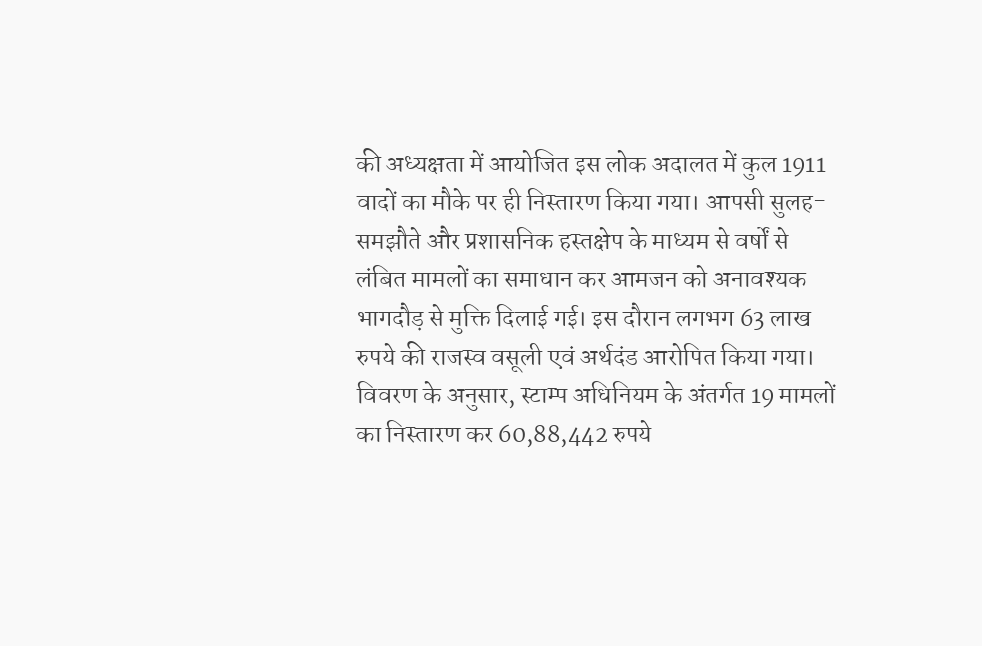की अध्यक्षता में आयोजित इस लोक अदालत में कुल 1911 वादों का मौके पर ही निस्तारण किया गया। आपसी सुलह-समझौते और प्रशासनिक हस्तक्षेप के माध्यम से वर्षों से लंबित मामलों का समाधान कर आमजन को अनावश्यक भागदौड़ से मुक्ति दिलाई गई। इस दौरान लगभग 63 लाख रुपये की राजस्व वसूली एवं अर्थदंड आरोपित किया गया।
विवरण के अनुसार, स्टाम्प अधिनियम के अंतर्गत 19 मामलों का निस्तारण कर 60,88,442 रुपये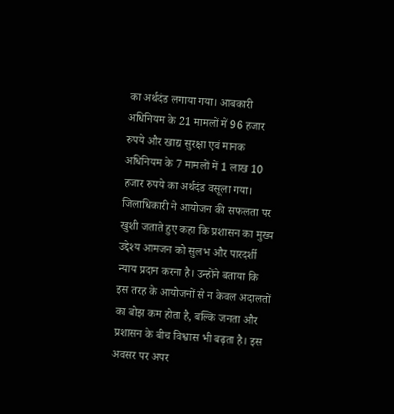का अर्थदंड लगाया गया। आबकारी अधिनियम के 21 मामलों में 96 हजार रुपये और खाद्य सुरक्षा एवं मानक अधिनियम के 7 मामलों में 1 लाख 10 हजार रुपये का अर्थदंड वसूला गया।
जिलाधिकारी ने आयोजन की सफलता पर खुशी जताते हुए कहा कि प्रशासन का मुख्य उद्देश्य आमजन को सुलभ और पारदर्शी न्याय प्रदान करना है। उन्होंने बताया कि इस तरह के आयोजनों से न केवल अदालतों का बोझ कम होता है, बल्कि जनता और प्रशासन के बीच विश्वास भी बढ़ता है। इस अवसर पर अपर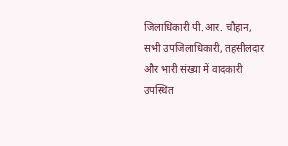जिलाधिकारी पी.आर. चौहान, सभी उपजिलाधिकारी, तहसीलदार और भारी संख्या में वादकारी उपस्थित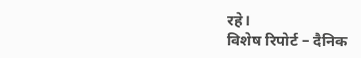रहे।
विशेष रिपोर्ट – दैनिक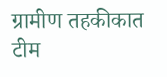ग्रामीण तहकीकात टीम